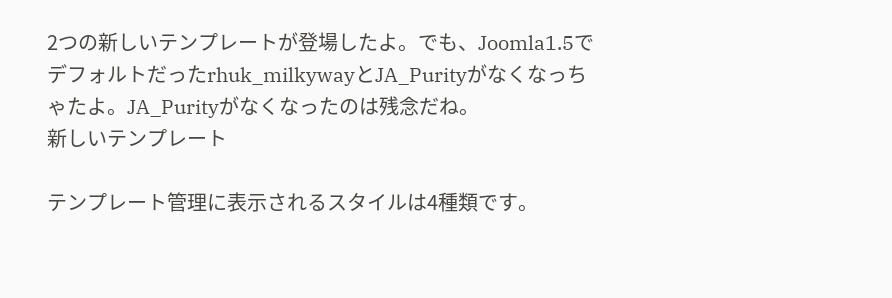2つの新しいテンプレートが登場したよ。でも、Joomla1.5でデフォルトだったrhuk_milkywayとJA_Purityがなくなっちゃたよ。JA_Purityがなくなったのは残念だね。
新しいテンプレート

テンプレート管理に表示されるスタイルは4種類です。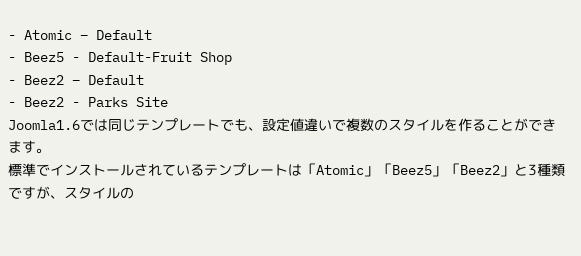- Atomic – Default
- Beez5 - Default-Fruit Shop
- Beez2 – Default
- Beez2 - Parks Site
Joomla1.6では同じテンプレートでも、設定値違いで複数のスタイルを作ることができます。
標準でインストールされているテンプレートは「Atomic」「Beez5」「Beez2」と3種類ですが、スタイルの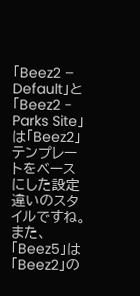「Beez2 – Default」と「Beez2 - Parks Site」は「Beez2」テンプレートをベースにした設定違いのスタイルですね。
また、「Beez5」は「Beez2」の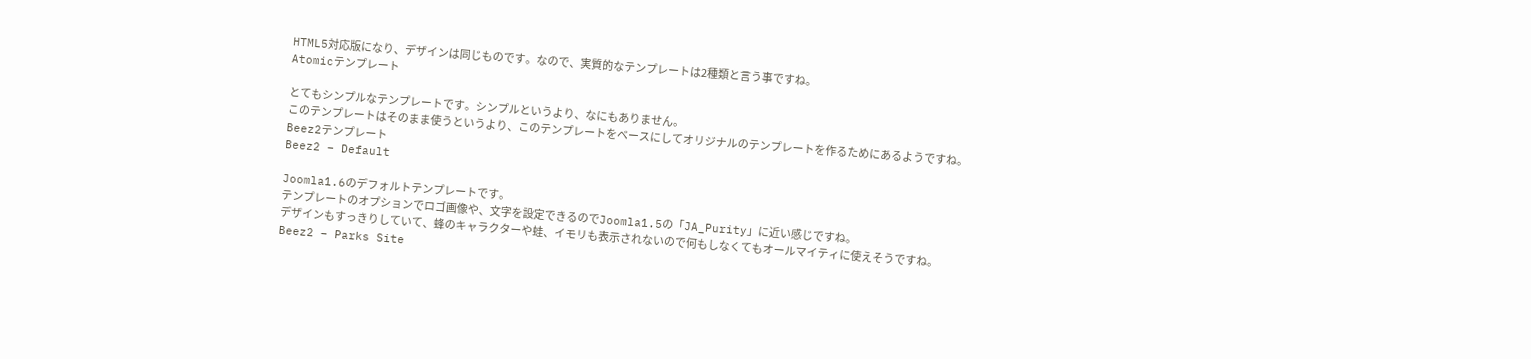HTML5対応版になり、デザインは同じものです。なので、実質的なテンプレートは2種類と言う事ですね。
Atomicテンプレート

とてもシンプルなテンプレートです。シンプルというより、なにもありません。
このテンプレートはそのまま使うというより、このテンプレートをベースにしてオリジナルのテンプレートを作るためにあるようですね。
Beez2テンプレート
Beez2 – Default

Joomla1.6のデフォルトテンプレートです。
テンプレートのオプションでロゴ画像や、文字を設定できるのでJoomla1.5の「JA_Purity」に近い感じですね。
デザインもすっきりしていて、蜂のキャラクターや蛙、イモリも表示されないので何もしなくてもオールマイティに使えそうですね。
Beez2 – Parks Site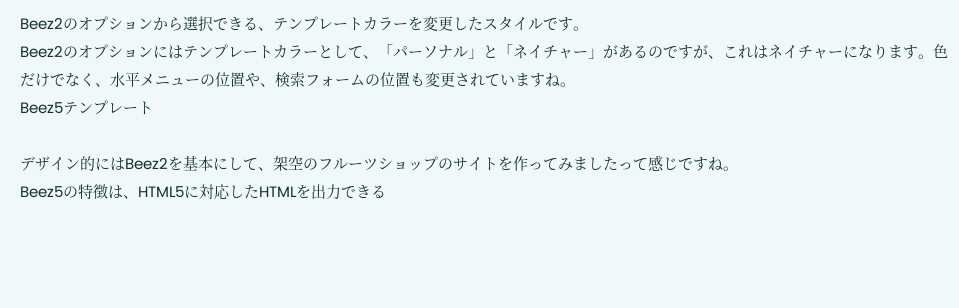Beez2のオプションから選択できる、テンプレートカラーを変更したスタイルです。
Beez2のオプションにはテンプレートカラーとして、「パーソナル」と「ネイチャー」があるのですが、これはネイチャーになります。色だけでなく、水平メニューの位置や、検索フォームの位置も変更されていますね。
Beez5テンプレート

デザイン的にはBeez2を基本にして、架空のフルーツショップのサイトを作ってみましたって感じですね。
Beez5の特徴は、HTML5に対応したHTMLを出力できる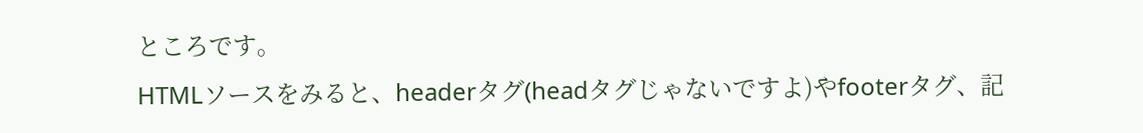ところです。
HTMLソースをみると、headerタグ(headタグじゃないですよ)やfooterタグ、記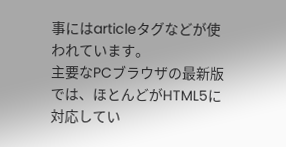事にはarticleタグなどが使われています。
主要なPCブラウザの最新版では、ほとんどがHTML5に対応してい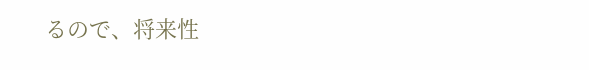るので、将来性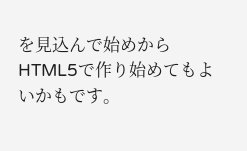を見込んで始めからHTML5で作り始めてもよいかもです。